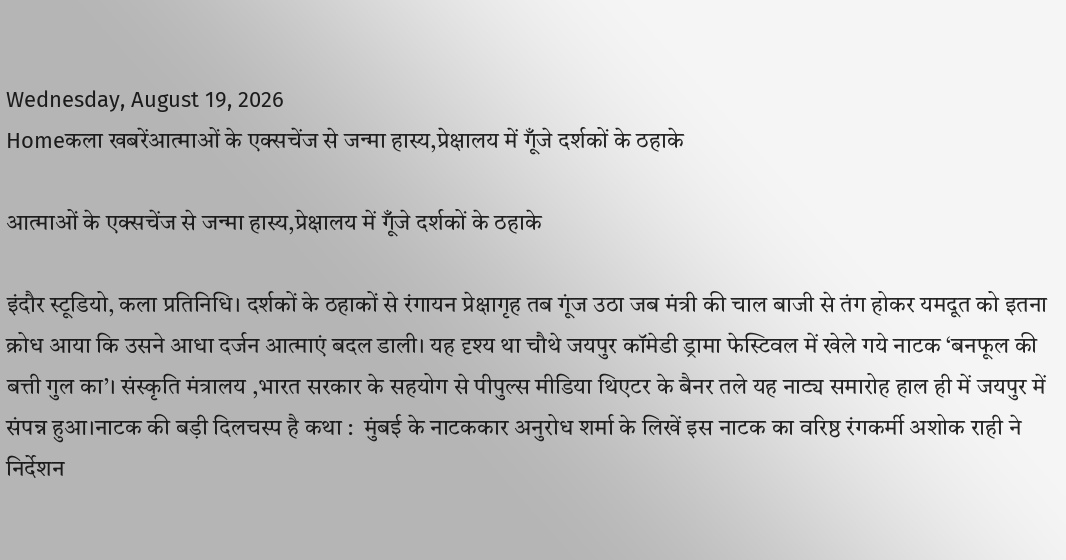Wednesday, August 19, 2026
Homeकला खबरेंआत्माओं के एक्सचेंज से जन्मा हास्य,प्रेक्षालय में गूँजे दर्शकों के ठहाके

आत्माओं के एक्सचेंज से जन्मा हास्य,प्रेक्षालय में गूँजे दर्शकों के ठहाके

इंदौर स्टूडियो, कला प्रतिनिधि। दर्शकों के ठहाकों से रंगायन प्रेक्षागृह तब गूंज उठा जब मंत्री की चाल बाजी से तंग होकर यमदूत को इतना क्रोध आया कि उसने आधा दर्जन आत्माएं बदल डाली। यह दृश्य था चौथे जयपुर कॉमेडी ड्रामा फेस्टिवल में खेले गये नाटक ‘बनफूल की बत्ती गुल का’। संस्कृति मंत्रालय ,भारत सरकार के सहयोग से पीपुल्स मीडिया थिएटर के बैनर तले यह नाट्य समारोह हाल ही में जयपुर में संपन्न हुआ।नाटक की बड़ी दिलचस्प है कथा :  मुंबई के नाटककार अनुरोध शर्मा के लिखें इस नाटक का वरिष्ठ रंगकर्मी अशोक राही ने निर्देशन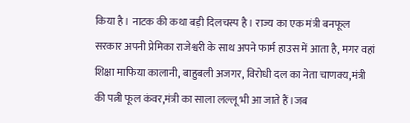किया है। नाटक की कथा बड़ी दिलचस्प है। राज्य का एक मंत्री बनफूल सरकार अपनी प्रेमिका राजेश्वरी के साथ अपने फार्म हाउस में आता है, मगर वहां शिक्षा माफिया कालानी, बाहुबली अजगर, विरोधी दल का नेता चाणक्य,मंत्री की पत्नी फूल कंवर,मंत्री का साला लल्लू भी आ जाते हैं।जब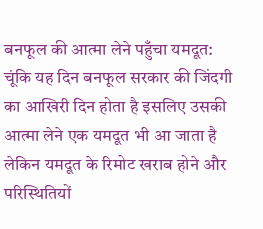बनफूल की आत्मा लेने पहुँचा यमदूत: चूंकि यह दिन बनफूल सरकार की जिंदगी का आखिरी दिन होता है इसलिए उसकी आत्मा लेने एक यमदूत भी आ जाता है लेकिन यमदूत के रिमोट खराब होने और परिस्थितियों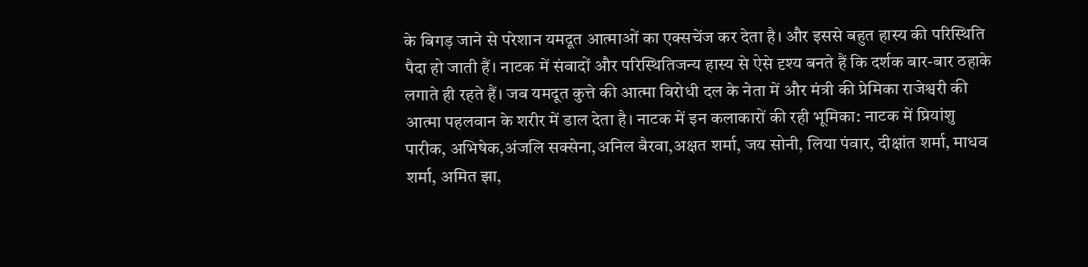के बिगड़ जाने से परेशान यमदूत आत्माओं का एक्सचेंज कर देता है। और इससे बहुत हास्य की परिस्थिति पैदा हो जाती हैं। नाटक में संवादों और परिस्थितिजन्य हास्य से ऐसे दृश्य बनते हैं कि दर्शक बार-बार ठहाके लगाते ही रहते हैं। जब यमदूत कुत्ते की आत्मा विरोधी दल के नेता में और मंत्री की प्रेमिका राजेश्वरी की आत्मा पहलवान के शरीर में डाल देता है। नाटक में इन कलाकारों की रही भूमिका: नाटक में प्रियांशु पारीक, अभिषेक,अंजलि सक्सेना,अनिल बैरवा,अक्षत शर्मा, जय सोनी, लिया पंवार, दीक्षांत शर्मा, माधव शर्मा, अमित झा,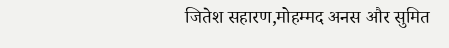जितेश सहारण,मोहम्मद अनस और सुमित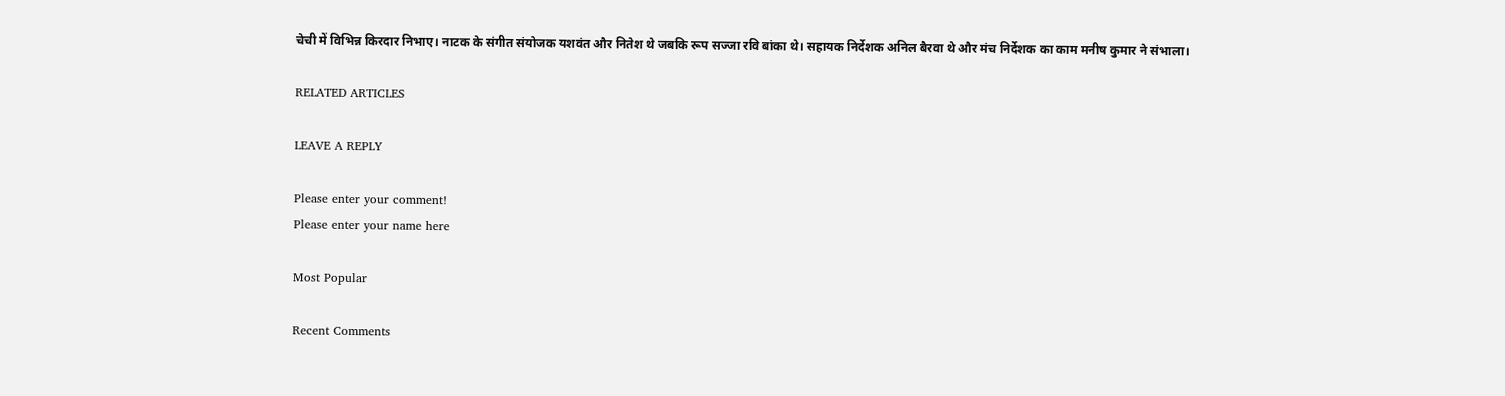चेची में विभिन्न किरदार निभाए। नाटक के संगीत संयोजक यशवंत और नितेश थे जबकि रूप सज्जा रवि बांका थे। सहायक निर्देशक अनिल बैरवा थे और मंच निर्देशक का काम मनीष कुमार ने संभाला।

RELATED ARTICLES

LEAVE A REPLY

Please enter your comment!
Please enter your name here

Most Popular

Recent Comments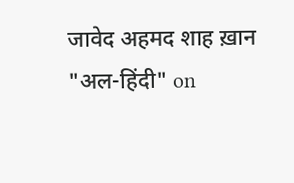जावेद अहमद शाह ख़ान "अल-हिंदी" on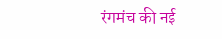रंगमंच की नई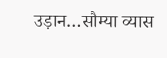उड़ान…सौम्या व्यास